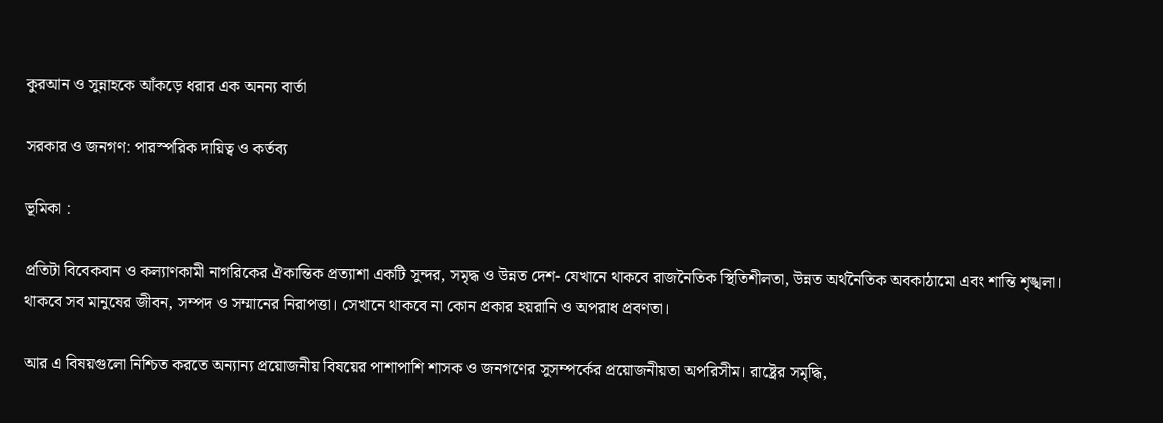কুরআন ও সুন্নাহকে আঁকড়ে ধরার এক অনন্য বার্তা

সরকার ও জনগণ: পারস্পরিক দায়িত্ব ও কর্তব্য

ভূমিকা :

প্রতিটা বিবেকবান ও কল্যাণকামী নাগরিকের ঐকান্তিক প্রত্যাশা একটি সুন্দর, সমৃদ্ধ ও উন্নত দেশ- যেখানে থাকবে রাজনৈতিক স্থিতিশীলতা, উন্নত অর্থনৈতিক অবকাঠামো এবং শান্তি শৃঙ্খলা। থাকবে সব মানুষের জীবন, সম্পদ ও সম্মানের নিরাপত্তা। সেখানে থাকবে না কোন প্রকার হয়রানি ও অপরাধ প্রবণতা।

আর এ বিষয়গুলো নিশ্চিত করতে অন্যান্য প্রয়োজনীয় বিষয়ের পাশাপাশি শাসক ও জনগণের সুসম্পর্কের প্রয়োজনীয়তা অপরিসীম। রাষ্ট্রের সমৃদ্ধি,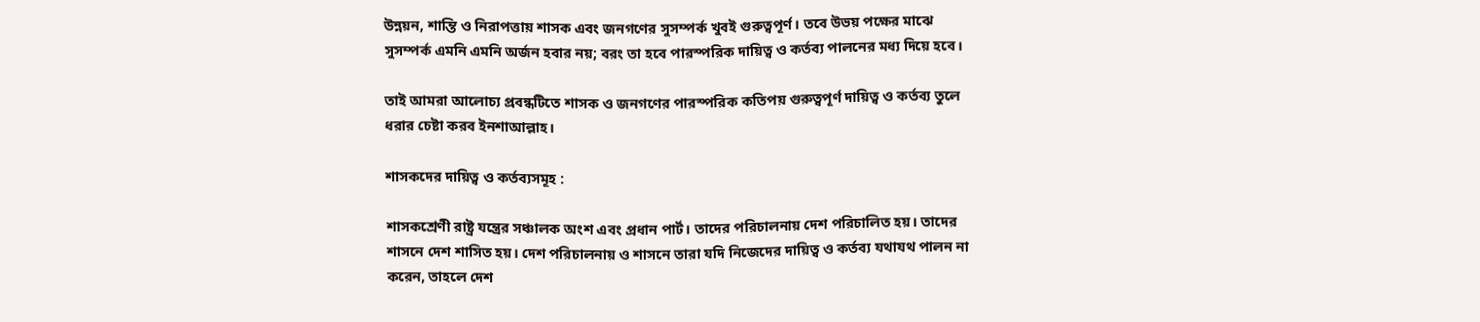উন্নয়ন, শান্তি ও নিরাপত্তায় শাসক এবং জনগণের সুসম্পর্ক খুবই গুরুত্বপূর্ণ। তবে উভয় পক্ষের মাঝে সুসম্পর্ক এমনি এমনি অর্জন হবার নয়; বরং তা হবে পারস্পরিক দায়িত্ব ও কর্তব্য পালনের মধ্য দিয়ে হবে।

তাই আমরা আলোচ্য প্রবন্ধটিতে শাসক ও জনগণের পারস্পরিক কতিপয় গুরুত্বপূর্ণ দায়িত্ব ও কর্তব্য তুলে ধরার চেষ্টা করব ইনশাআল্লাহ।

শাসকদের দায়িত্ব ও কর্তব্যসমূহ :

শাসকশ্রেণী রাষ্ট্র যন্ত্রের সঞ্চালক অংশ এবং প্রধান পার্ট। তাদের পরিচালনায় দেশ পরিচালিত হয়। তাদের শাসনে দেশ শাসিত হয়। দেশ পরিচালনায় ও শাসনে তারা যদি নিজেদের দায়িত্ব ও কর্তব্য যথাযথ পালন না করেন, তাহলে দেশ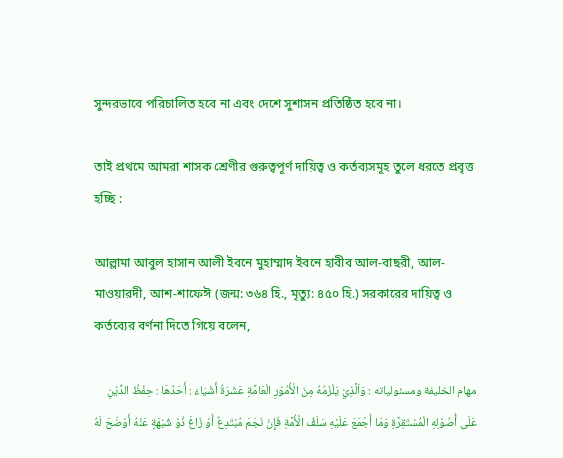সুন্দরভাবে পরিচালিত হবে না এবং দেশে সুশাসন প্রতিষ্ঠিত হবে না।

তাই প্রথমে আমরা শাসক শ্রেণীর গুরুত্বপূর্ণ দায়িত্ব ও কর্তব্যসমূহ তুলে ধরতে প্রবৃত্ত হচ্ছি :

আল্লামা আবুল হাসান আলী ইবনে মুহাম্মাদ ইবনে হাবীব আল-বাছরী, আল-মাওয়ারদী, আশ-শাফেঈ (জন্ম: ৩৬৪ হি., মৃত্যু: ৪৫০ হি.) সরকারের দায়িত্ব ও কর্তব্যের বর্ণনা দিতে গিয়ে বলেন,

مهام الخليفة ومسئولياته : وَاَلَّذِيْ يَلْزَمُهُ مِنَ الْأُمُوْرِ الْعَامَّةِ عَشَرَةُ أَشْيَاءَ : أَحَدُهَا : حِفْظُ الدِّيْنِ عَلَى أُصُوْلِهِ الْمُسْتَقِرَّةِ وَمَا أَجْمَعَ عَلَيْهِ سَلَفُ الْأُمَّةِ فَإِنْ نَجَمَ مُبْتَدِعٌ أَوْ زَاغَ ذُوْ شُبْهَةٍ عَنْهُ أَوْضَحَ لَهُ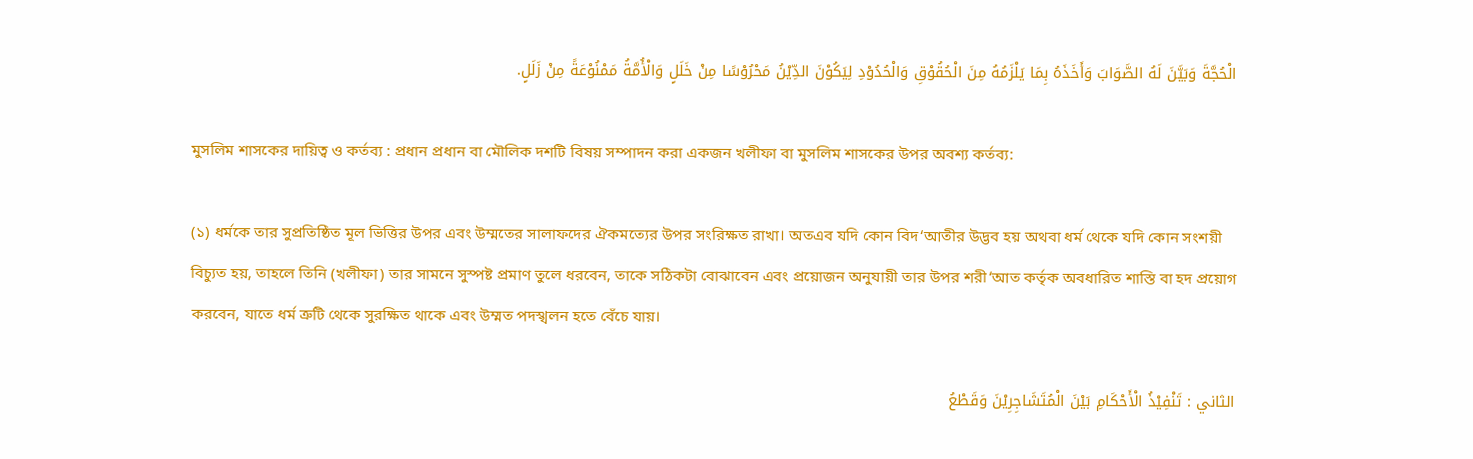الْحُجَّةَ وَبَيَّنَ لَهُ الصَّوَابَ وَأَخَذَهُ بِمَا يَلْزَمُهُ مِنَ الْحُقُوْقِ وَالْحُدُوْدِ لِيَكُوْنَ الدِّيْنُ مَحْرُوْسًا مِنْ خَلَلٍ وَالْأُمَّةُ مَمْنُوْعَةً مِنْ زَلَلٍ.

মুসলিম শাসকের দায়িত্ব ও কর্তব্য : প্রধান প্রধান বা মৌলিক দশটি বিষয় সম্পাদন করা একজন খলীফা বা মুসলিম শাসকের উপর অবশ্য কর্তব্য:

(১) ধর্মকে তার সুপ্রতিষ্ঠিত মূল ভিত্তির উপর এবং উম্মতের সালাফদের ঐকমত্যের উপর সংরিক্ষত রাখা। অতএব যদি কোন বিদ‘আতীর উদ্ভব হয় অথবা ধর্ম থেকে যদি কোন সংশয়ী বিচ্যুত হয়, তাহলে তিনি (খলীফা) তার সামনে সুস্পষ্ট প্রমাণ তুলে ধরবেন, তাকে সঠিকটা বোঝাবেন এবং প্রয়োজন অনুযায়ী তার উপর শরী‘আত কর্তৃক অবধারিত শাস্তি বা হদ প্রয়োগ করবেন, যাতে ধর্ম ত্রুটি থেকে সুরক্ষিত থাকে এবং উম্মত পদস্খলন হতে বেঁচে যায়।

الثاني : تَنْفِيْذُ الْأَحْكَامِ بَيْنَ الْمُتَشَاجِرِيْنَ وَقَطْعُ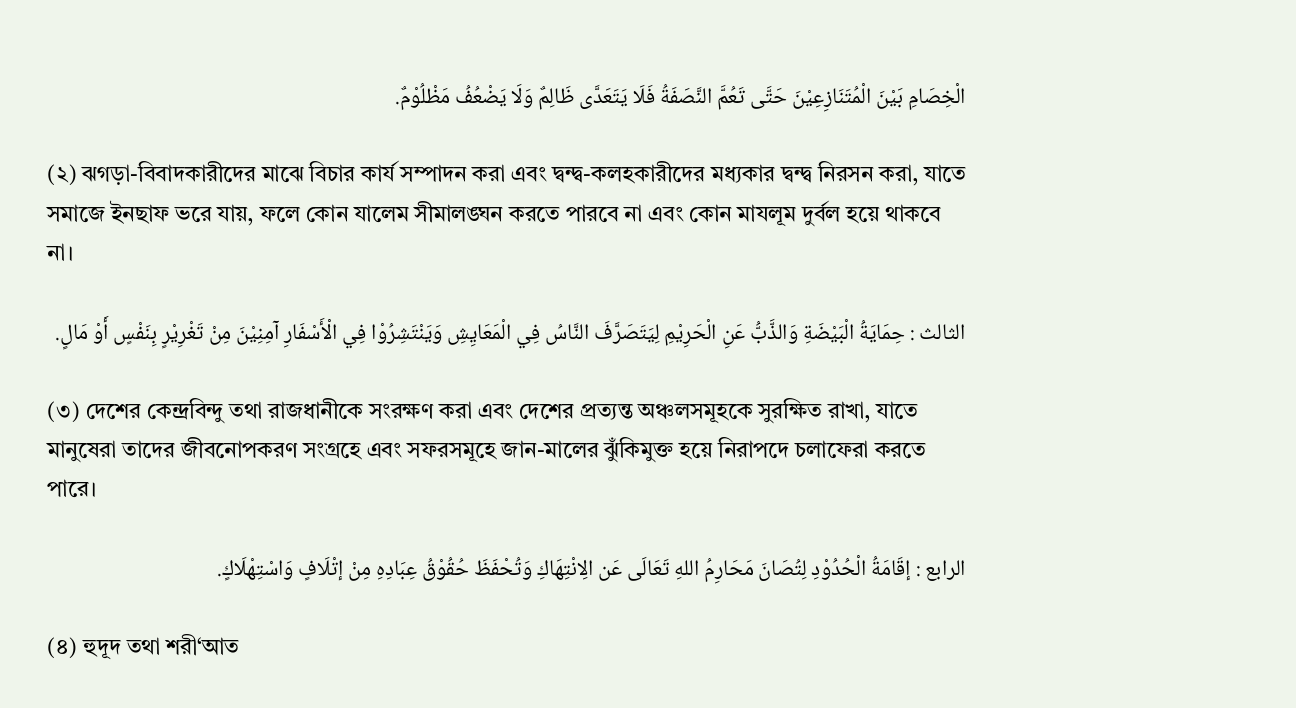الْخِصَامِ بَيْنَ الْمُتَنَازِعِيْنَ حَتَّى تَعُمَّ النَّصَفَةُ فَلَا يَتَعَدَّى ظَالِمٌ وَلَا يَضْعُفُ مَظْلُوْمٌ.

(২) ঝগড়া-বিবাদকারীদের মাঝে বিচার কার্য সম্পাদন করা এবং দ্বন্দ্ব-কলহকারীদের মধ্যকার দ্বন্দ্ব নিরসন করা, যাতে সমাজে ইনছাফ ভরে যায়, ফলে কোন যালেম সীমালঙ্ঘন করতে পারবে না এবং কোন মাযলূম দুর্বল হয়ে থাকবে না।

الثالث : حِمَايَةُ الْبَيْضَةِ وَالذَّبُّ عَنِ الْحَرِيْمِ لِيَتَصَرَّفَ النَّاسُ فِي الْمَعَايِشِ وَيَنْتَشِرُوْا فِي الْأَسْفَارِ آمِنِيْنَ مِنْ تَغْرِيْرٍ بِنَفْسٍ أَوْ مَالٍ.

(৩) দেশের কেন্দ্রবিন্দু তথা রাজধানীকে সংরক্ষণ করা এবং দেশের প্রত্যন্ত অঞ্চলসমূহকে সুরক্ষিত রাখা, যাতে মানুষেরা তাদের জীবনোপকরণ সংগ্রহে এবং সফরসমূহে জান-মালের ঝুঁকিমুক্ত হয়ে নিরাপদে চলাফেরা করতে পারে।

الرابع : إقَامَةُ الْحُدُوْدِ لِتُصَانَ مَحَارِمُ اللهِ تَعَالَى عَن الِانْتِهَاكِ وَتُحْفَظَ حُقُوْقُ عِبَادِهِ مِنْ إتْلَافٍ وَاسْتِهْلَاكٍ.

(৪) হুদূদ তথা শরী‘আত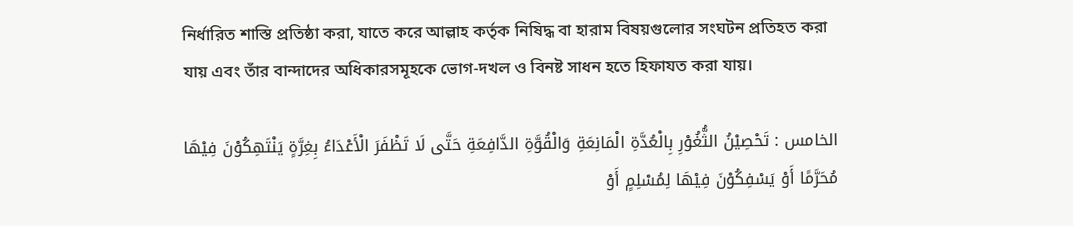নির্ধারিত শাস্তি প্রতিষ্ঠা করা, যাতে করে আল্লাহ কর্তৃক নিষিদ্ধ বা হারাম বিষয়গুলোর সংঘটন প্রতিহত করা যায় এবং তাঁর বান্দাদের অধিকারসমূহকে ভোগ-দখল ও বিনষ্ট সাধন হতে হিফাযত করা যায়।

الخامس : تَحْصِيْنُ الثُّغُوْرِ بِالْعُدَّةِ الْمَانِعَةِ وَالْقُوَّةِ الدَّافِعَةِ حَتَّى لَا تَظْفَرَ الْأَعْدَاءُ بِغِرَّةٍ يَنْتَهِكُوْنَ فِيْهَا مُحَرَّمًا أَوْ يَسْفِكُوْنَ فِيْهَا لِمُسْلِمٍ أَوْ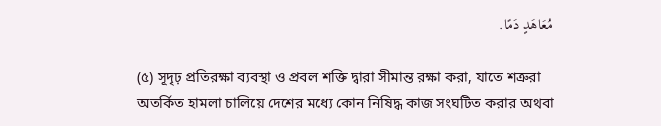مُعَاهَدٍ دَمًا.

(৫) সূদৃঢ় প্রতিরক্ষা ব্যবস্থা ও প্রবল শক্তি দ্বারা সীমান্ত রক্ষা করা, যাতে শত্রুরা অতর্কিত হামলা চালিয়ে দেশের মধ্যে কোন নিষিদ্ধ কাজ সংঘটিত করার অথবা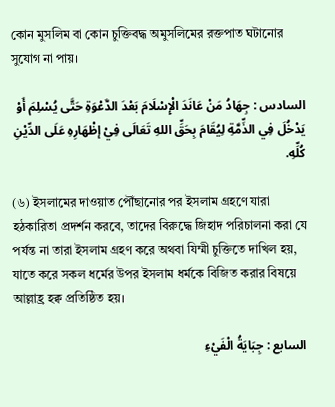কোন মুসলিম বা কোন চুক্তিবদ্ধ অমুসলিমের রক্তপাত ঘটানোর সুযোগ না পায়।

السادس : جِهَادُ مَنْ عَانَدَ الْإِسْلَامَ بَعْدَ الدَّعْوَةِ حَتَّى يُسْلِمَ أَوْ يَدْخُلَ فِي الذِّمَّةِ لِيُقَامَ بِحَقِّ اللهِ تَعَالَى فِيْ إظْهَارِهِ عَلَى الدِّيْنِ كُلِّهِ.

(৬) ইসলামের দাওয়াত পৌঁছানোর পর ইসলাম গ্রহণে যারা হঠকারিতা প্রদর্শন করবে, তাদের বিরুদ্ধে জিহাদ পরিচালনা করা যে পর্যন্ত না তারা ইসলাম গ্রহণ করে অথবা যিম্মী চুক্তিতে দাখিল হয়, যাতে করে সকল ধর্মের উপর ইসলাম ধর্মকে বিজিত করার বিষয়ে আল্লাহ্র হক্ব প্রতিষ্ঠিত হয়।

السابع : جِبَايَةُ الْفَيْءِ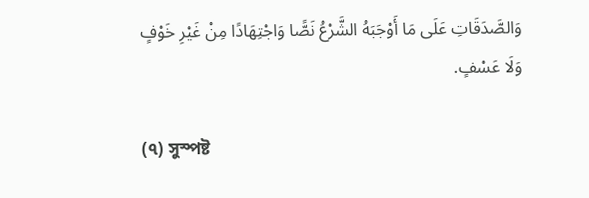وَالصَّدَقَاتِ عَلَى مَا أَوْجَبَهُ الشَّرْعُ نَصًّا وَاجْتِهَادًا مِنْ غَيْرِ خَوْفٍ وَلَا عَسْفٍ.

(৭) সুস্পষ্ট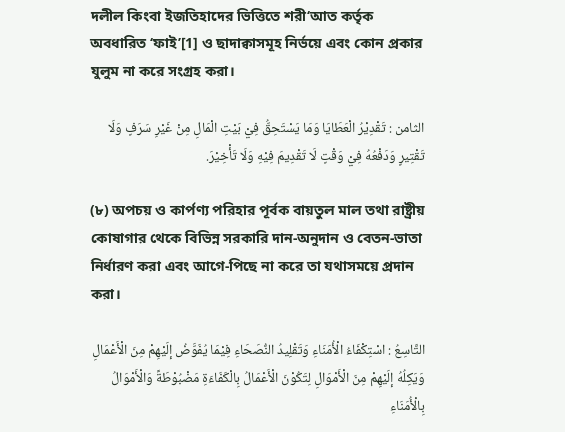দলীল কিংবা ইজতিহাদের ভিত্তিতে শরী‘আত কর্তৃক অবধারিত ‘ফাই’[1] ও ছাদাক্বাসমূহ নির্ভয়ে এবং কোন প্রকার যুলুম না করে সংগ্রহ করা।

الثامن : تَقْدِيْرُ الْعَطَايَا وَمَا يَسْتَحِقُّ فِيْ بَيْتِ الْمَالِ مِنْ غَيْرِ سَرَفٍ وَلَا تَقْتِيرٍ وَدَفْعُهُ فِيْ وَقْتٍ لَا تَقْدِيمَ فِيْهِ وَلَا تَأْخِيْرَ.

(৮) অপচয় ও কার্পণ্য পরিহার পূর্বক বায়তুল মাল তথা রাষ্ট্রীয় কোষাগার থেকে বিভিন্ন সরকারি দান-অনুদান ও বেতন-ভাতা নির্ধারণ করা এবং আগে-পিছে না করে তা যথাসময়ে প্রদান করা।

التَّاسِعُ : اسْتِكْفَاءُ الْأُمَنَاءِ وَتَقْلِيدُ النُّصَحَاءِ فِيْمَا يُفَوَّضُ إلَيْهِمْ مِنَ الْأَعْمَالِ وَيَكِلُهُ إلَيْهِمْ مِنَ الْأَمْوَالِ لِتَكُوْنَ الْأَعْمَالُ بِالْكَفَاءَةِ مَضْبُوْطَةً وَالْأَمْوَالُ بِالْأُمَنَاءِ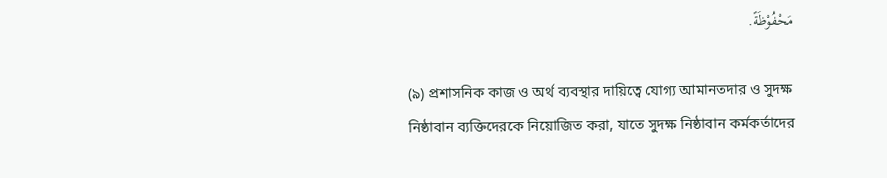مَحْفُوْظَةً.

(৯) প্রশাসনিক কাজ ও অর্থ ব্যবস্থার দায়িত্বে যোগ্য আমানতদার ও সুদক্ষ নিষ্ঠাবান ব্যক্তিদেরকে নিয়োজিত করা, যাতে সুদক্ষ নিষ্ঠাবান কর্মকর্তাদের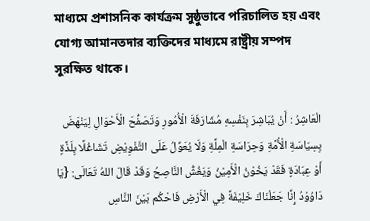মাধ্যমে প্রশাসনিক কার্যক্রম সুষ্ঠুভাবে পরিচালিত হয় এবং যোগ্য আমানতদার ব্যক্তিদের মাধ্যমে রাষ্ট্রীয় সম্পদ সুরক্ষিত থাকে।

الْعَاشِرُ : أَنْ يُبَاشِرَ بِنَفْسِهِ مُشَارَفَةَ الْأُمُورِ وَتَصَفُّحَ الْأَحْوَالِ لِيَنْهَضَ بِسِيَاسَةِ الْأُمَّةِ وَحِرَاسَةِ الْمِلَّةِ وَلَا يُعَوِّلُ عَلَى التَّفْوِيْضِ تَشَاغُلًا بِلَذَّةٍ أَوْ عِبَادَةٍ فَقَدْ يَخُوْنُ الْأَمِيْنُ وَيَغُشُّ النَّاصِحُ وَقَدْ قَالَ اللهُ تَعَالَى: {يَا دَاوُوْدُ إِنَّا جَعَلْنَاكَ خَلِيْفَةً فِي الْأَرْضِ فَاحْكُم بَيْنَ النَّاسِ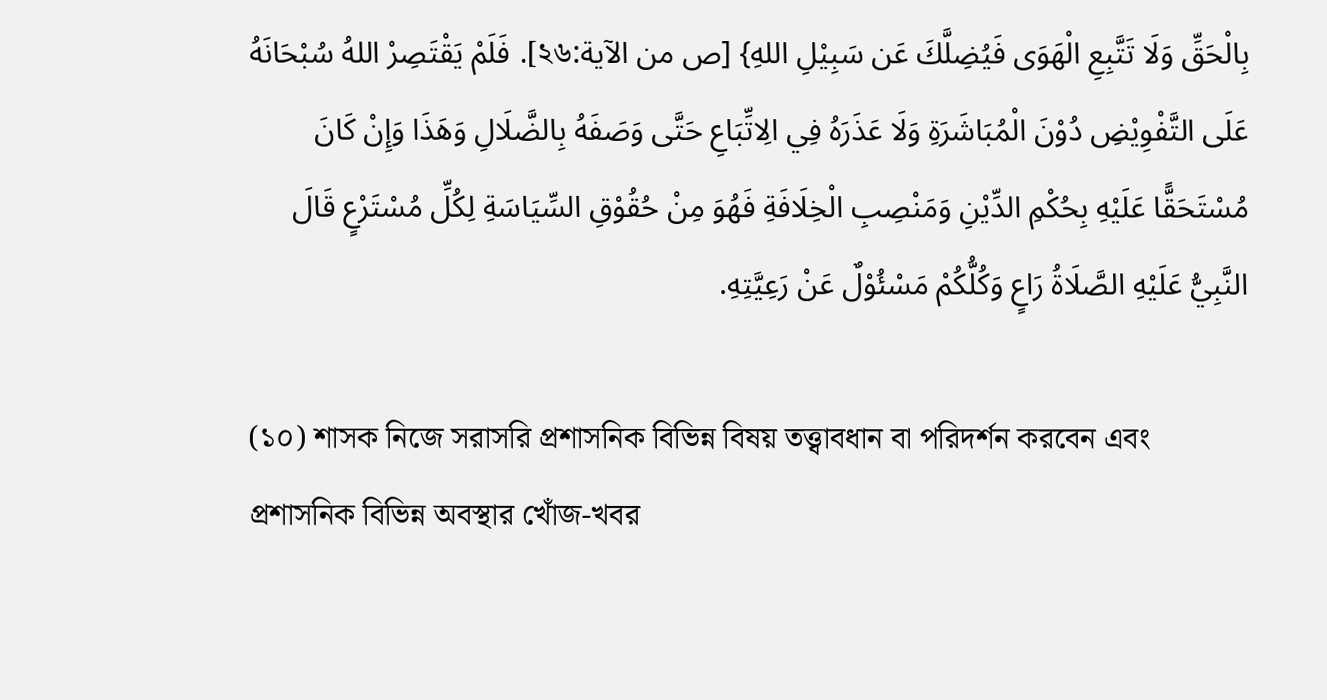بِالْحَقِّ وَلَا تَتَّبِعِ الْهَوَى فَيُضِلَّكَ عَن سَبِيْلِ اللهِ} [ص من الآية:২৬]. فَلَمْ يَقْتَصِرْ اللهُ سُبْحَانَهُ عَلَى التَّفْوِيْضِ دُوْنَ الْمُبَاشَرَةِ وَلَا عَذَرَهُ فِي الِاتِّبَاعِ حَتَّى وَصَفَهُ بِالضَّلَالِ وَهَذَا وَإِنْ كَانَ مُسْتَحَقًّا عَلَيْهِ بِحُكْمِ الدِّيْنِ وَمَنْصِبِ الْخِلَافَةِ فَهُوَ مِنْ حُقُوْقِ السِّيَاسَةِ لِكُلِّ مُسْتَرْعٍ قَالَ النَّبِيُّ عَلَيْهِ الصَّلَاةُ رَاعٍ وَكُلُّكُمْ مَسْئُوْلٌ عَنْ رَعِيَّتِهِ.

(১০) শাসক নিজে সরাসরি প্রশাসনিক বিভিন্ন বিষয় তত্ত্বাবধান বা পরিদর্শন করবেন এবং প্রশাসনিক বিভিন্ন অবস্থার খোঁজ-খবর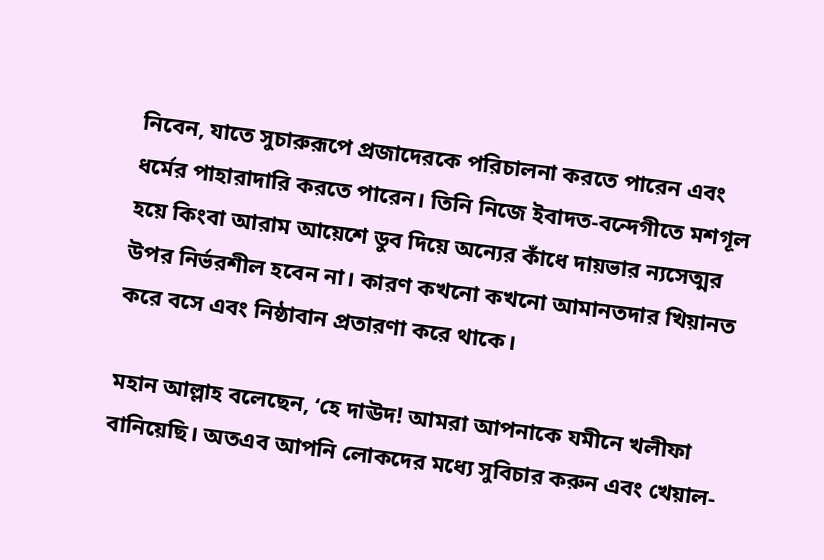নিবেন, যাতে সুচারুরূপে প্রজাদেরকে পরিচালনা করতে পারেন এবং ধর্মের পাহারাদারি করতে পারেন। তিনি নিজে ইবাদত-বন্দেগীতে মশগূল হয়ে কিংবা আরাম আয়েশে ডুব দিয়ে অন্যের কাঁধে দায়ভার ন্যসেত্মর উপর নির্ভরশীল হবেন না। কারণ কখনো কখনো আমানতদার খিয়ানত করে বসে এবং নিষ্ঠাবান প্রতারণা করে থাকে।

মহান আল্লাহ বলেছেন, ‘হে দাঊদ! আমরা আপনাকে যমীনে খলীফা বানিয়েছি। অতএব আপনি লোকদের মধ্যে সুবিচার করুন এবং খেয়াল-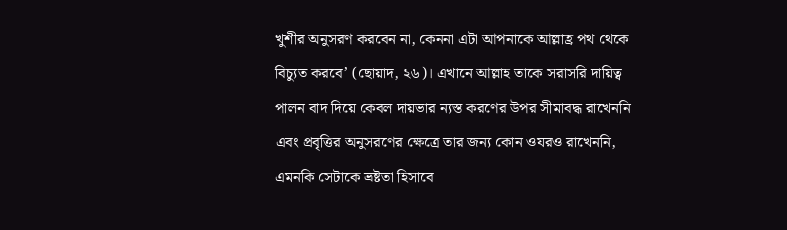খুশীর অনুসরণ করবেন না, কেননা এটা আপনাকে আল্লাহ্র পথ থেকে বিচ্যুত করবে’ (ছোয়াদ, ২৬)। এখানে আল্লাহ তাকে সরাসরি দায়িত্ব পালন বাদ দিয়ে কেবল দায়ভার ন্যস্ত করণের উপর সীমাবদ্ধ রাখেননি এবং প্রবৃত্তির অনুসরণের ক্ষেত্রে তার জন্য কোন ওযরও রাখেননি, এমনকি সেটাকে ভ্রষ্টতা হিসাবে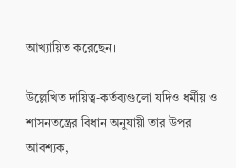আখ্যায়িত করেছেন।

উল্লেখিত দায়িত্ব-কর্তব্যগুলো যদিও ধর্মীয় ও শাসনতন্ত্রের বিধান অনুযায়ী তার উপর আবশ্যক,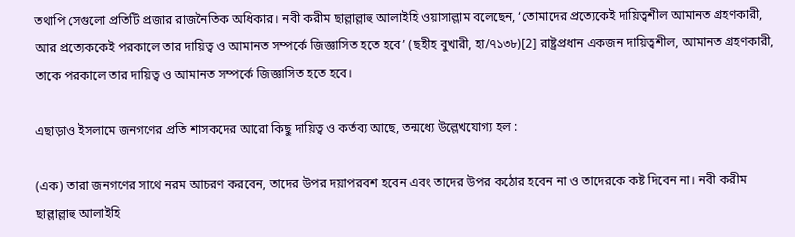তথাপি সেগুলো প্রতিটি প্রজার রাজনৈতিক অধিকার। নবী করীম ছাল্লাল্লাহু আলাইহি ওয়াসাল্লাম বলেছেন, ‘তোমাদের প্রত্যেকেই দায়িত্বশীল আমানত গ্রহণকারী, আর প্রত্যেককেই পরকালে তার দায়িত্ব ও আমানত সম্পর্কে জিজ্ঞাসিত হতে হবে’ (ছহীহ বুখারী, হা/৭১৩৮)[2] রাষ্ট্রপ্রধান একজন দায়িত্বশীল, আমানত গ্রহণকারী, তাকে পরকালে তার দায়িত্ব ও আমানত সম্পর্কে জিজ্ঞাসিত হতে হবে।

এছাড়াও ইসলামে জনগণের প্রতি শাসকদের আরো কিছু দায়িত্ব ও কর্তব্য আছে, তন্মধ্যে উল্লেখযোগ্য হল :

(এক) তারা জনগণের সাথে নরম আচরণ করবেন, তাদের উপর দয়াপরবশ হবেন এবং তাদের উপর কঠোর হবেন না ও তাদেরকে কষ্ট দিবেন না। নবী করীম ছাল্লাল্লাহু আলাইহি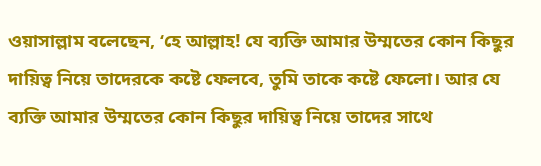ওয়াসাল্লাম বলেছেন, ‘হে আল্লাহ! যে ব্যক্তি আমার উম্মতের কোন কিছুর দায়িত্ব নিয়ে তাদেরকে কষ্টে ফেলবে, তুমি তাকে কষ্টে ফেলো। আর যে ব্যক্তি আমার উম্মতের কোন কিছুর দায়িত্ব নিয়ে তাদের সাথে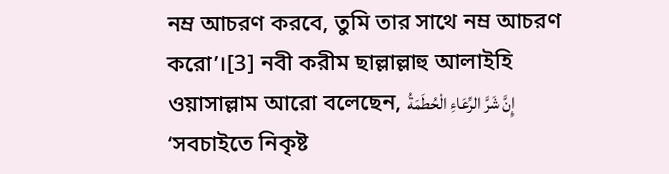নম্র আচরণ করবে, তুমি তার সাথে নম্র আচরণ করো’।[3] নবী করীম ছাল্লাল্লাহু আলাইহি ওয়াসাল্লাম আরো বলেছেন, إِنَّ شَرَّ الرِّعَاءِ الْحُطَمَةُ ‘সবচাইতে নিকৃষ্ট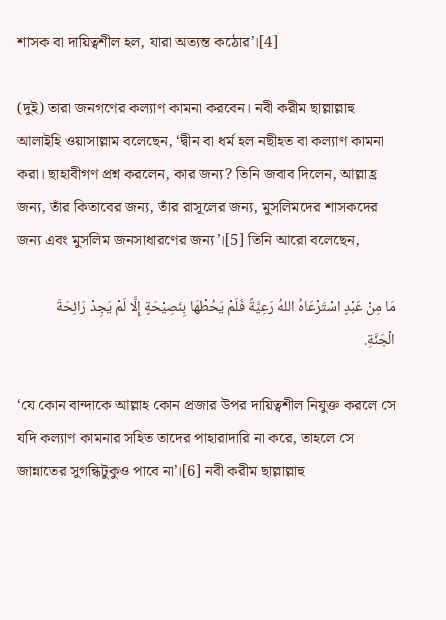শাসক বা দায়িত্বশীল হল, যারা অত্যন্ত কঠোর’।[4]

(দুই) তারা জনগণের কল্যাণ কামনা করবেন। নবী করীম ছাল্লাল্লাহু আলাইহি ওয়াসাল্লাম বলেছেন, ‘দ্বীন বা ধর্ম হল নছীহত বা কল্যাণ কামনা করা। ছাহাবীগণ প্রশ্ন করলেন, কার জন্য? তিনি জবাব দিলেন, আল্লাহ্র জন্য, তাঁর কিতাবের জন্য, তাঁর রাসূলের জন্য, মুসলিমদের শাসকদের জন্য এবং মুসলিম জনসাধারণের জন্য’।[5] তিনি আরো বলেছেন,

مَا مِنْ عَبْدٍ اسْتَرْعَاهُ اللهُ رَعِيَّةً فَلَمْ يَحُطْهَا بِنَصِيْحَةٍ إِلَّا لَمْ يَجِدْ رَائِحَةَ الْجَنَّةِ.

‘যে কোন বান্দাকে আল্লাহ কোন প্রজার উপর দায়িত্বশীল নিযুক্ত করলে সে যদি কল্যাণ কামনার সহিত তাদের পাহারাদারি না করে, তাহলে সে জান্নাতের সুগন্ধিটুকুও পাবে না’।[6] নবী করীম ছাল্লাল্লাহু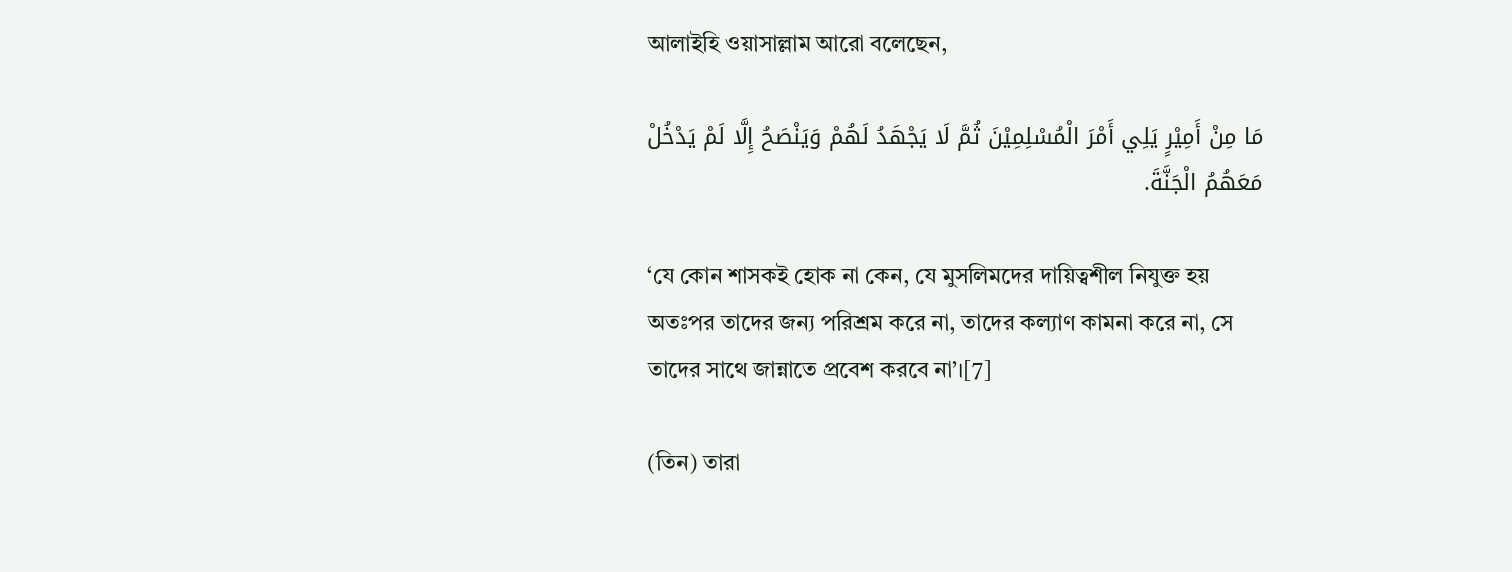আলাইহি ওয়াসাল্লাম আরো বলেছেন,

مَا مِنْ أَمِيْرٍ يَلِي أَمْرَ الْمُسْلِمِيْنَ ثُمَّ لَا يَجْهَدُ لَهُمْ وَيَنْصَحُ إِلَّا لَمْ يَدْخُلْ مَعَهُمُ الْجَنَّةَ.

‘যে কোন শাসকই হোক না কেন, যে মুসলিমদের দায়িত্বশীল নিযুক্ত হয় অতঃপর তাদের জন্য পরিশ্রম করে না, তাদের কল্যাণ কামনা করে না, সে তাদের সাথে জান্নাতে প্রবেশ করবে না’।[7]

(তিন) তারা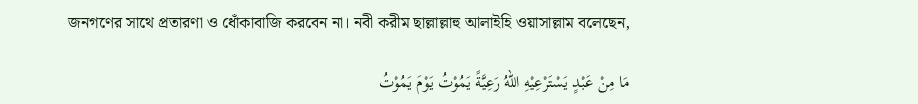জনগণের সাথে প্রতারণা ও ধোঁকাবাজি করবেন না। নবী করীম ছাল্লাল্লাহু আলাইহি ওয়াসাল্লাম বলেছেন,

مَا مِنْ عَبْدٍ يَسْتَرْعِيْهِ اللهُ رَعِيَّةً يَمُوْتُ يَوْمَ يَمُوْتُ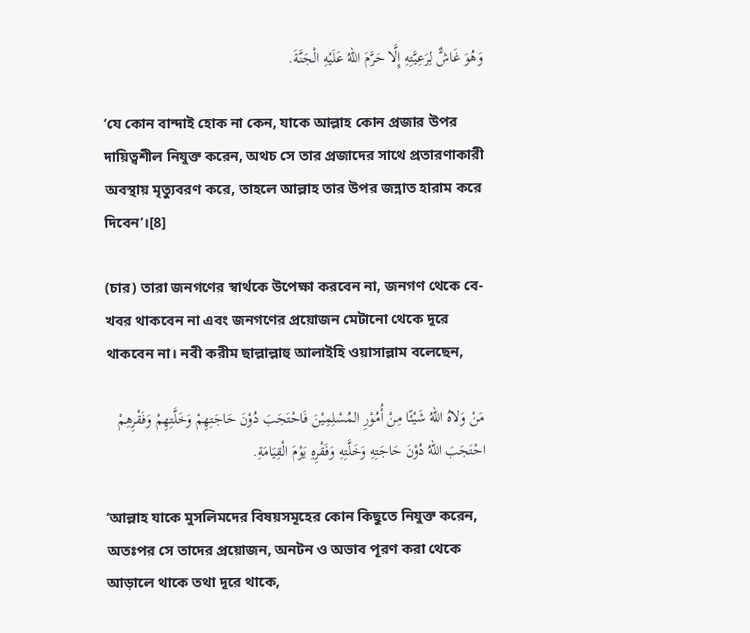وَهُوَ غَاشٌّ لِرَعِيَّتِهِ إِلَّا حَرَّمَ اللهُ عَلَيْهِ الْجَنَّةَ.

‘যে কোন বান্দাই হোক না কেন, যাকে আল্লাহ কোন প্রজার উপর দায়িত্বশীল নিযুক্ত করেন, অথচ সে তার প্রজাদের সাথে প্রতারণাকারী অবস্থায় মৃত্যুবরণ করে, তাহলে আল্লাহ তার উপর জন্নাত হারাম করে দিবেন’।[8]

(চার) তারা জনগণের স্বার্থকে উপেক্ষা করবেন না, জনগণ থেকে বে-খবর থাকবেন না এবং জনগণের প্রয়োজন মেটানো থেকে দূরে থাকবেন না। নবী করীম ছাল্লাল্লাহু আলাইহি ওয়াসাল্লাম বলেছেন,

مَنْ وَلاهُ اللهُ شَيْئًا مِنْ أُمُوْرِ المُسْلِمِيْنَ فَاحْتَجَبَ دُوْنَ حَاجَتِهِمْ وَخَلَّتِهِمْ وَفَقْرِهِمْ احْتَجَبَ اللهُ دُوْنَ حَاجَتِهِ وَخَلَّتِهِ وَفَقْرِهِ يَوْمَ الْقِيَامَةِ.

‘আল্লাহ যাকে মুসলিমদের বিষয়সমূহের কোন কিছুতে নিযুক্ত করেন, অতঃপর সে তাদের প্রয়োজন, অনটন ও অভাব পূরণ করা থেকে আড়ালে থাকে তথা দূরে থাকে,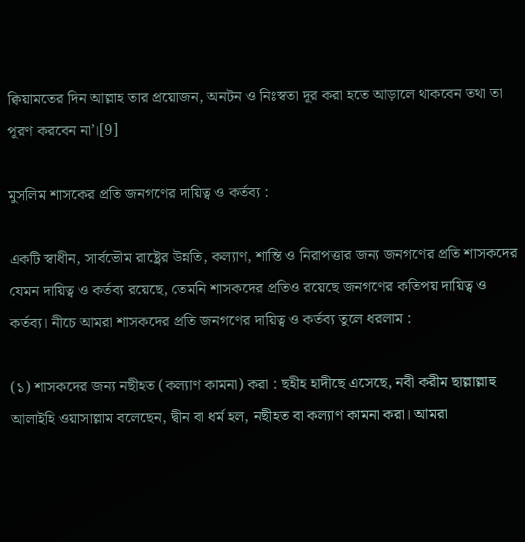ক্বিয়ামতের দিন আল্লাহ তার প্রয়োজন, অনটন ও নিঃস্বতা দূর করা হতে আড়ালে থাকবেন তথা তা পূরণ করবেন না’।[9]

মুসলিম শাসকের প্রতি জনগণের দায়িত্ব ও কর্তব্য :

একটি স্বাধীন, সার্বভৌম রাষ্ট্রের উন্নতি, কল্যাণ, শান্তি ও নিরাপত্তার জন্য জনগণের প্রতি শাসকদের যেমন দায়িত্ব ও কর্তব্য রয়েছে, তেমনি শাসকদের প্রতিও রয়েছে জনগণের কতিপয় দায়িত্ব ও কর্তব্য। নীচে আমরা শাসকদের প্রতি জনগণের দায়িত্ব ও কর্তব্য তুলে ধরলাম :

(১) শাসকদের জন্য নছীহত (কল্যাণ কামনা) করা : ছহীহ হাদীছে এসেছে, নবী করীম ছাল্লাল্লাহু আলাইহি ওয়াসাল্লাম বলেছেন, দ্বীন বা ধর্ম হল, নছীহত বা কল্যাণ কামনা করা। আমরা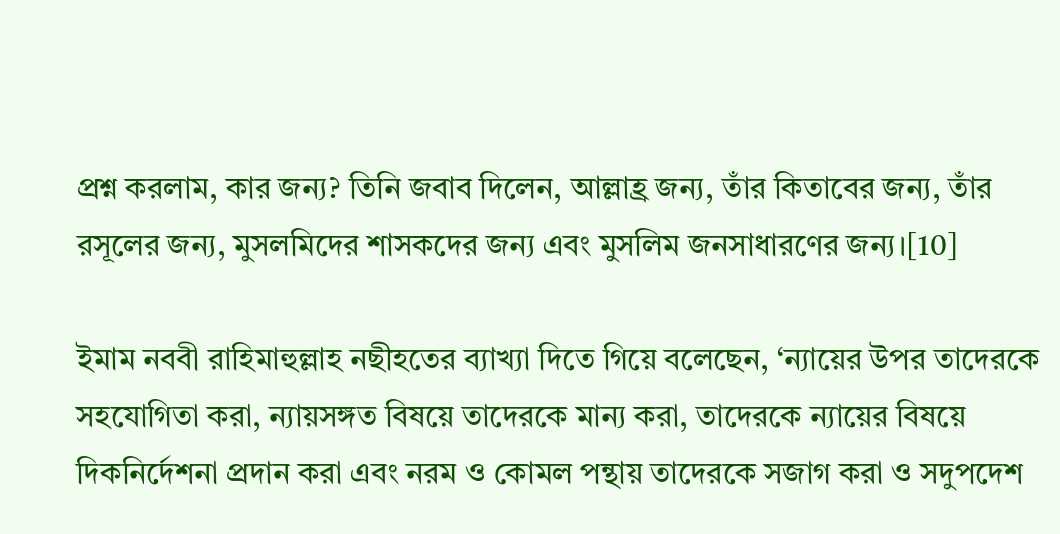প্রশ্ন করলাম, কার জন্য? তিনি জবাব দিলেন, আল্লাহ্র জন্য, তাঁর কিতাবের জন্য, তাঁর রসূলের জন্য, মুসলমিদের শাসকদের জন্য এবং মুসলিম জনসাধারণের জন্য।[10]

ইমাম নববী রাহিমাহুল্লাহ নছীহতের ব্যাখ্যা দিতে গিয়ে বলেছেন, ‘ন্যায়ের উপর তাদেরকে সহযোগিতা করা, ন্যায়সঙ্গত বিষয়ে তাদেরকে মান্য করা, তাদেরকে ন্যায়ের বিষয়ে দিকনির্দেশনা প্রদান করা এবং নরম ও কোমল পন্থায় তাদেরকে সজাগ করা ও সদুপদেশ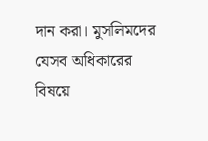দান করা। মুসলিমদের যেসব অধিকারের বিষয়ে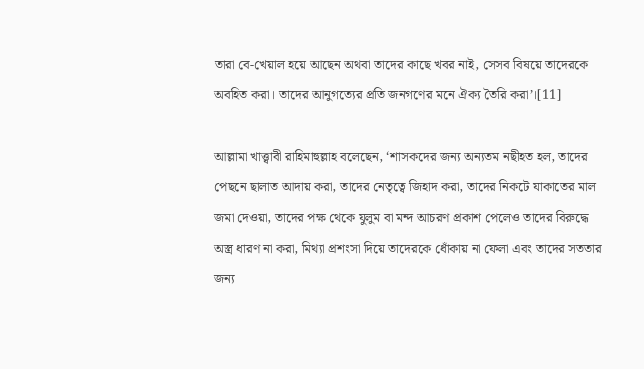তারা বে-খেয়াল হয়ে আছেন অথবা তাদের কাছে খবর নাই, সেসব বিষয়ে তাদেরকে অবহিত করা। তাদের আনুগত্যের প্রতি জনগণের মনে ঐক্য তৈরি করা’।[11]

আল্লামা খাত্ত্বাবী রাহিমাহুল্লাহ বলেছেন, ‘শাসকদের জন্য অন্যতম নছীহত হল, তাদের পেছনে ছালাত আদায় করা, তাদের নেতৃত্বে জিহাদ করা, তাদের নিকটে যাকাতের মাল জমা দেওয়া, তাদের পক্ষ থেকে যুলুম বা মন্দ আচরণ প্রকাশ পেলেও তাদের বিরুদ্ধে অস্ত্র ধারণ না করা, মিথ্যা প্রশংসা দিয়ে তাদেরকে ধোঁকায় না ফেলা এবং তাদের সততার জন্য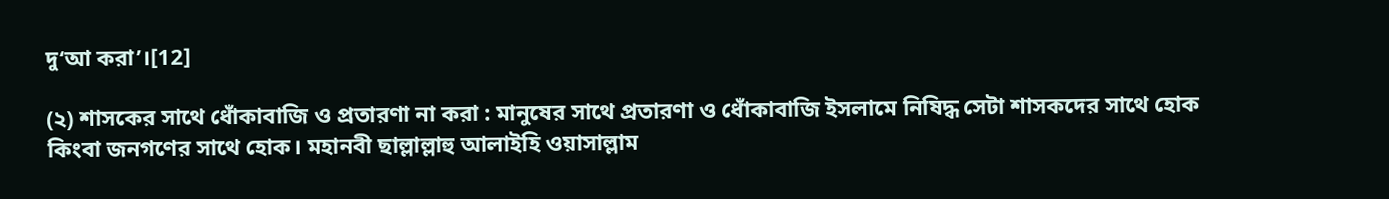দু‘আ করা’।[12]

(২) শাসকের সাথে ধোঁকাবাজি ও প্রতারণা না করা : মানুষের সাথে প্রতারণা ও ধোঁকাবাজি ইসলামে নিষিদ্ধ সেটা শাসকদের সাথে হোক কিংবা জনগণের সাথে হোক। মহানবী ছাল্লাল্লাহু আলাইহি ওয়াসাল্লাম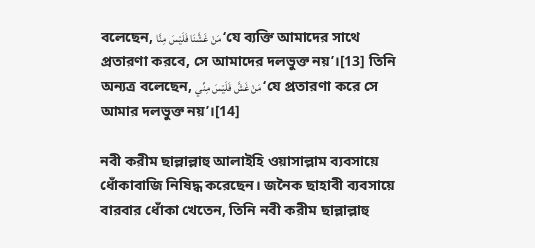বলেছেন, مَنْ غَشَّنَا فَلَيْسَ مِنَّا ‘যে ব্যক্তি আমাদের সাথে প্রতারণা করবে, সে আমাদের দলভুক্ত নয়’।[13] তিনি অন্যত্র বলেছেন, مَنْ غَشَّ فَلَيْسَ مِنِّي ‘যে প্রতারণা করে সে আমার দলভুক্ত নয়’।[14]

নবী করীম ছাল্লাল্লাহু আলাইহি ওয়াসাল্লাম ব্যবসায়ে ধোঁকাবাজি নিষিদ্ধ করেছেন। জনৈক ছাহাবী ব্যবসায়ে বারবার ধোঁকা খেতেন, তিনি নবী করীম ছাল্লাল্লাহু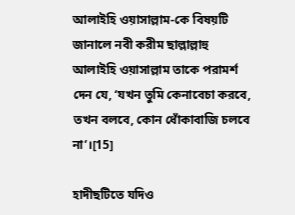আলাইহি ওয়াসাল্লাম-কে বিষয়টি জানালে নবী করীম ছাল্লাল্লাহু আলাইহি ওয়াসাল্লাম তাকে পরামর্শ দেন যে, ‘যখন তুমি কেনাবেচা করবে, তখন বলবে, কোন ধোঁকাবাজি চলবে না’।[15]

হাদীছটিতে যদিও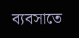ব্যবসাতে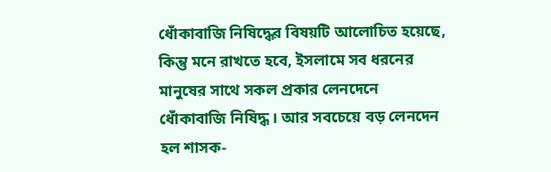ধোঁকাবাজি নিষিদ্ধের বিষয়টি আলোচিত হয়েছে, কিন্তু মনে রাখতে হবে, ইসলামে সব ধরনের মানুষের সাথে সকল প্রকার লেনদেনে ধোঁকাবাজি নিষিদ্ধ। আর সবচেয়ে বড় লেনদেন হল শাসক-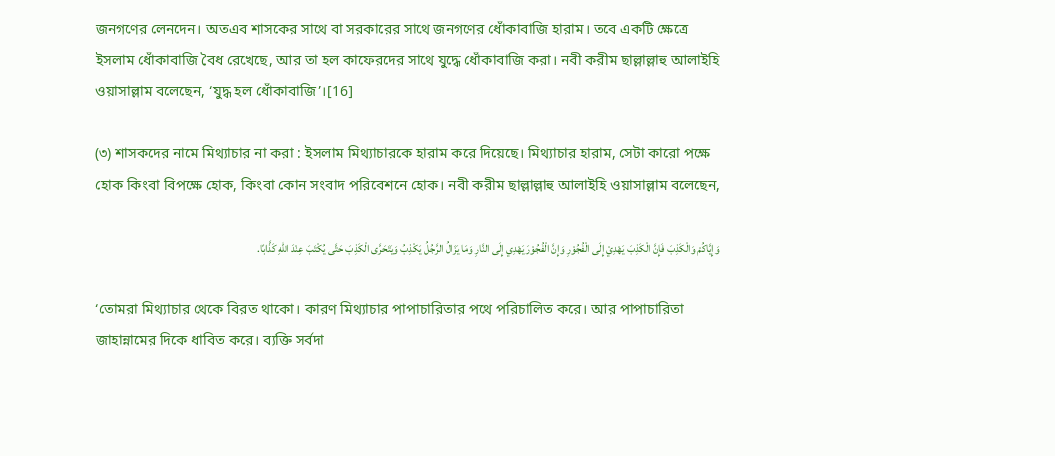জনগণের লেনদেন। অতএব শাসকের সাথে বা সরকারের সাথে জনগণের ধোঁকাবাজি হারাম। তবে একটি ক্ষেত্রে ইসলাম ধোঁকাবাজি বৈধ রেখেছে, আর তা হল কাফেরদের সাথে যুদ্ধে ধোঁকাবাজি করা। নবী করীম ছাল্লাল্লাহু আলাইহি ওয়াসাল্লাম বলেছেন, ‘যুদ্ধ হল ধোঁকাবাজি’।[16]

(৩) শাসকদের নামে মিথ্যাচার না করা : ইসলাম মিথ্যাচারকে হারাম করে দিয়েছে। মিথ্যাচার হারাম, সেটা কারো পক্ষে হোক কিংবা বিপক্ষে হোক, কিংবা কোন সংবাদ পরিবেশনে হোক। নবী করীম ছাল্লাল্লাহু আলাইহি ওয়াসাল্লাম বলেছেন,

وَإِيَّاكُمْ وَالْكَذِبَ فَإِنَّ الْكَذِبَ يَهْدِيْ إِلَى الْفُجُوْرِ وَإِنَّ الْفُجُوْرَ يَهْدِي إِلَى النَّارِ وَمَا يَزَالُ الرَّجُلُ يَكْذِبُ وَيَتَحَرَّى الْكَذِبَ حَتَّى يُكْتَبَ عِنْدَ اللهِ كَذَّابًا.

‘তোমরা মিথ্যাচার থেকে বিরত থাকো। কারণ মিথ্যাচার পাপাচারিতার পথে পরিচালিত করে। আর পাপাচারিতা জাহান্নামের দিকে ধাবিত করে। ব্যক্তি সর্বদা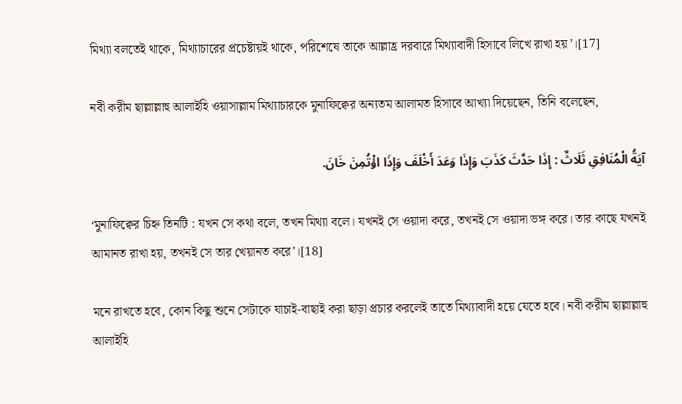মিথ্যা বলতেই থাকে, মিথ্যাচারের প্রচেষ্টায়ই থাকে, পরিশেষে তাকে আল্লাহ্র দরবারে মিথ্যাবাদী হিসাবে লিখে রাখা হয়’।[17]

নবী করীম ছাল্লাল্লাহু আলাইহি ওয়াসাল্লাম মিথ্যাচারকে মুনাফিক্বের অন্যতম আলামত হিসাবে আখ্যা দিয়েছেন, তিনি বলেছেন,

آيَةُ الْمُنَافِقِ ثَلَاثٌ : إِذَا حَدَّثَ كَذَبَ وَإِذَا وَعَدَ أَخْلَفَ وَإِذَا اؤْتُمِنَ خَانَ.

‘মুনাফিক্বের চিহ্ন তিনটি : যখন সে কথা বলে, তখন মিথ্যা বলে। যখনই সে ওয়াদা করে, তখনই সে ওয়াদা ভঙ্গ করে। তার কাছে যখনই আমানত রাখা হয়, তখনই সে তার খেয়ানত করে’।[18]

মনে রাখতে হবে, কোন কিছু শুনে সেটাকে যাচাই-বাছাই করা ছাড়া প্রচার করলেই তাতে মিথ্যাবাদী হয়ে যেতে হবে। নবী করীম ছাল্লাল্লাহু আলাইহি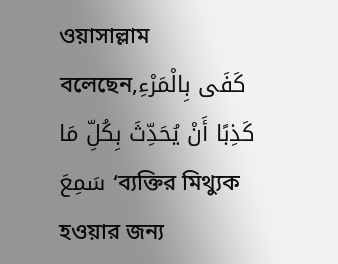ওয়াসাল্লাম বলেছেন,كَفَى بِالْمَرْءِ كَذِبًا أَنْ يُحَدِّثَ بِكُلِّ مَا سَمِعَ ‘ব্যক্তির মিথ্যুক হওয়ার জন্য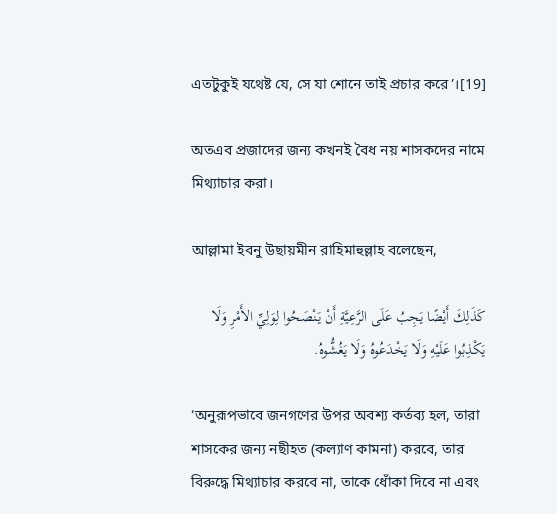এতটুকুই যথেষ্ট যে, সে যা শোনে তাই প্রচার করে’।[19]

অতএব প্রজাদের জন্য কখনই বৈধ নয় শাসকদের নামে মিথ্যাচার করা।

আল্লামা ইবনু উছায়মীন রাহিমাহুল্লাহ বলেছেন,

كَذَلِكَ أَيْضًا يَجِبُ عَلَى الرَّعِيَّةِ أَنْ يَنْصَحُوا لِوَلِيِّ الأَمْرِ وَلَا يَكْذِبُوا عَلَيْهِ وَلَا يَخْدَعُوهُ وَلَا يَغُشُّوهُ.

‘অনুরূপভাবে জনগণের উপর অবশ্য কর্তব্য হল, তারা শাসকের জন্য নছীহত (কল্যাণ কামনা) করবে, তার বিরুদ্ধে মিথ্যাচার করবে না, তাকে ধোঁকা দিবে না এবং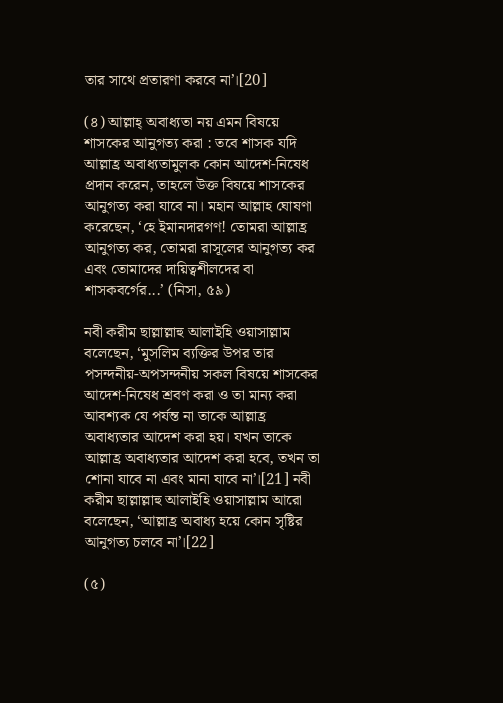তার সাথে প্রতারণা করবে না’।[20]

(৪) আল্লাহ্ অবাধ্যতা নয় এমন বিষয়ে শাসকের আনুগত্য করা : তবে শাসক যদি আল্লাহ্র অবাধ্যতামুলক কোন আদেশ-নিষেধ প্রদান করেন, তাহলে উক্ত বিষয়ে শাসকের আনুগত্য করা যাবে না। মহান আল্লাহ ঘোষণা করেছেন, ‘হে ইমানদারগণ! তোমরা আল্লাহ্র আনুগত্য কর, তোমরা রাসূলের আনুগত্য কর এবং তোমাদের দায়িত্বশীলদের বা শাসকবর্গের...’ (নিসা, ৫৯)

নবী করীম ছাল্লাল্লাহু আলাইহি ওয়াসাল্লাম বলেছেন, ‘মুসলিম ব্যক্তির উপর তার পসন্দনীয়-অপসন্দনীয় সকল বিষয়ে শাসকের আদেশ-নিষেধ শ্রবণ করা ও তা মান্য করা আবশ্যক যে পর্যন্ত না তাকে আল্লাহ্র অবাধ্যতার আদেশ করা হয়। যখন তাকে আল্লাহ্র অবাধ্যতার আদেশ করা হবে, তখন তা শোনা যাবে না এবং মানা যাবে না’।[21] নবী করীম ছাল্লাল্লাহু আলাইহি ওয়াসাল্লাম আরো বলেছেন, ‘আল্লাহ্র অবাধ্য হয়ে কোন সৃষ্টির আনুগত্য চলবে না’।[22]

(৫)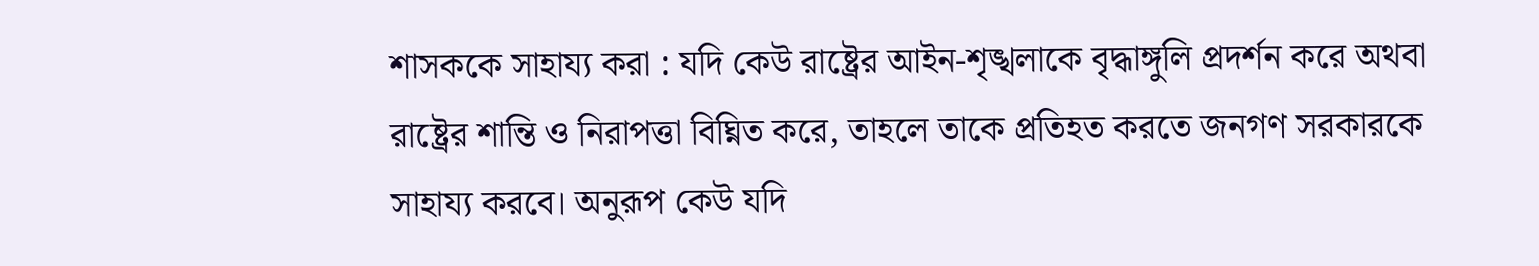শাসককে সাহায্য করা : যদি কেউ রাষ্ট্রের আইন-শৃঙ্খলাকে বৃদ্ধাঙ্গুলি প্রদর্শন করে অথবা রাষ্ট্রের শান্তি ও নিরাপত্তা বিঘ্নিত করে, তাহলে তাকে প্রতিহত করতে জনগণ সরকারকে সাহায্য করবে। অনুরূপ কেউ যদি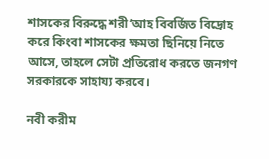শাসকের বিরুদ্ধে শরী‘আহ বিবর্জিত বিদ্রোহ করে কিংবা শাসকের ক্ষমতা ছিনিয়ে নিতে আসে, তাহলে সেটা প্রতিরোধ করতে জনগণ সরকারকে সাহায্য করবে।

নবী করীম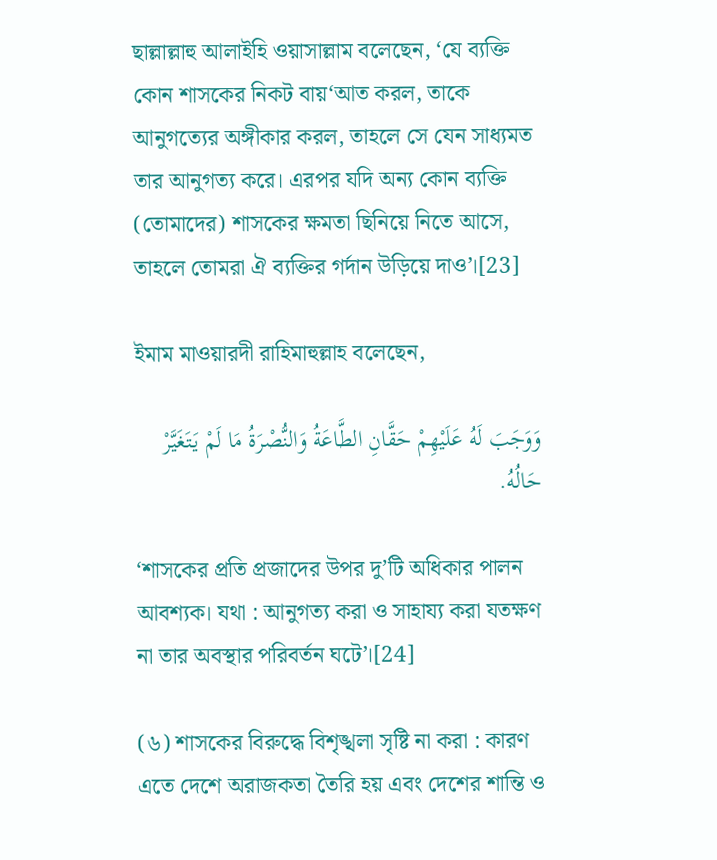ছাল্লাল্লাহু আলাইহি ওয়াসাল্লাম বলেছেন, ‘যে ব্যক্তি কোন শাসকের নিকট বায়‘আত করল, তাকে আনুগত্যের অঙ্গীকার করল, তাহলে সে যেন সাধ্যমত তার আনুগত্য করে। এরপর যদি অন্য কোন ব্যক্তি (তোমাদের) শাসকের ক্ষমতা ছিনিয়ে নিতে আসে, তাহলে তোমরা ঐ ব্যক্তির গর্দান উড়িয়ে দাও’।[23]

ইমাম মাওয়ারদী রাহিমাহুল্লাহ বলেছেন,

وَوَجَبَ لَهُ عَلَيْهِمْ حَقَّانِ الطَّاعَةُ وَالنُّصْرَةُ مَا لَمْ يَتَغَيَّرْ حَالُهُ.

‘শাসকের প্রতি প্রজাদের উপর দু’টি অধিকার পালন আবশ্যক। যথা : আনুগত্য করা ও সাহায্য করা যতক্ষণ না তার অবস্থার পরিবর্তন ঘটে’।[24]

(৬) শাসকের বিরুদ্ধে বিশৃঙ্খলা সৃষ্টি না করা : কারণ এতে দেশে অরাজকতা তৈরি হয় এবং দেশের শান্তি ও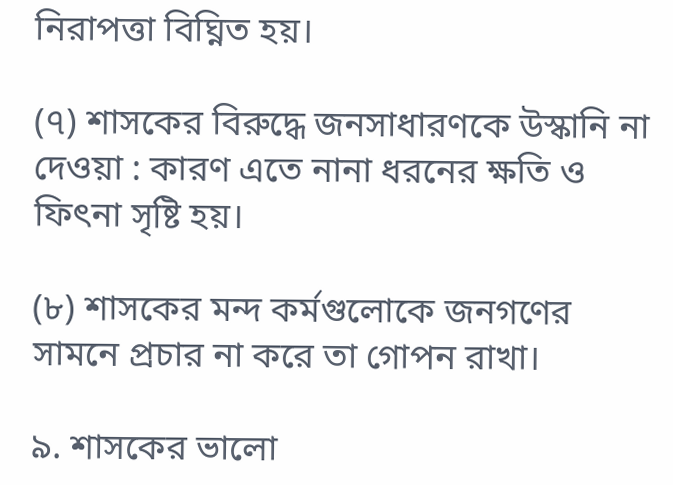নিরাপত্তা বিঘ্নিত হয়।

(৭) শাসকের বিরুদ্ধে জনসাধারণকে উস্কানি না দেওয়া : কারণ এতে নানা ধরনের ক্ষতি ও ফিৎনা সৃষ্টি হয়।

(৮) শাসকের মন্দ কর্মগুলোকে জনগণের সামনে প্রচার না করে তা গোপন রাখা।

৯. শাসকের ভালো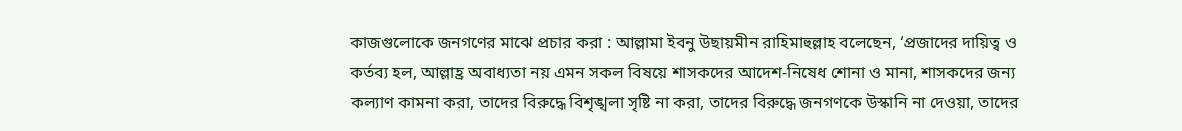কাজগুলোকে জনগণের মাঝে প্রচার করা : আল্লামা ইবনু উছায়মীন রাহিমাহুল্লাহ বলেছেন, ‘প্রজাদের দায়িত্ব ও কর্তব্য হল, আল্লাহ্র অবাধ্যতা নয় এমন সকল বিষয়ে শাসকদের আদেশ-নিষেধ শোনা ও মানা, শাসকদের জন্য কল্যাণ কামনা করা, তাদের বিরুদ্ধে বিশৃঙ্খলা সৃষ্টি না করা, তাদের বিরুদ্ধে জনগণকে উস্কানি না দেওয়া, তাদের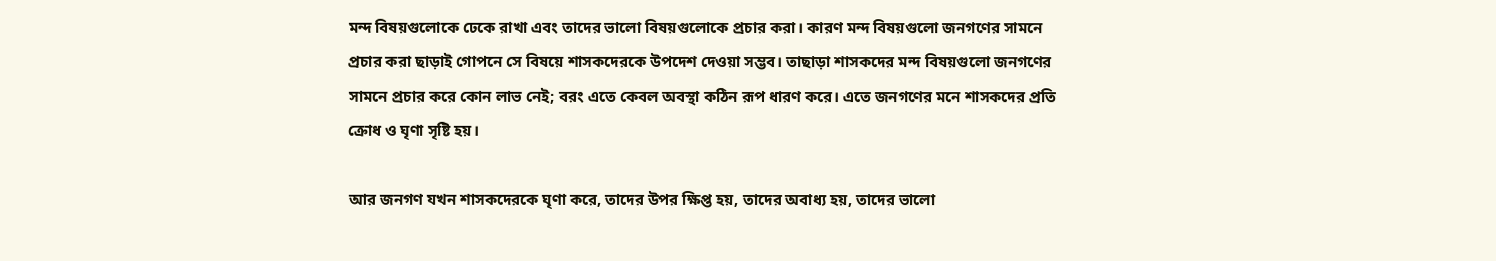মন্দ বিষয়গুলোকে ঢেকে রাখা এবং তাদের ভালো বিষয়গুলোকে প্রচার করা। কারণ মন্দ বিষয়গুলো জনগণের সামনে প্রচার করা ছাড়াই গোপনে সে বিষয়ে শাসকদেরকে উপদেশ দেওয়া সম্ভব। তাছাড়া শাসকদের মন্দ বিষয়গুলো জনগণের সামনে প্রচার করে কোন লাভ নেই; বরং এতে কেবল অবস্থা কঠিন রূপ ধারণ করে। এতে জনগণের মনে শাসকদের প্রতি ক্রোধ ও ঘৃণা সৃষ্টি হয়।

আর জনগণ যখন শাসকদেরকে ঘৃণা করে, তাদের উপর ক্ষিপ্ত হয়, তাদের অবাধ্য হয়, তাদের ভালো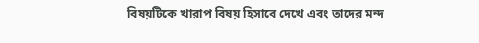বিষয়টিকে খারাপ বিষয় হিসাবে দেখে এবং তাদের মন্দ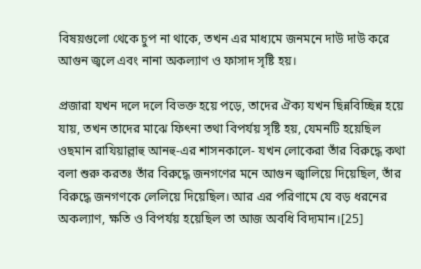বিষয়গুলো থেকে চুপ না থাকে, তখন এর মাধ্যমে জনমনে দাউ দাউ করে আগুন জ্বলে এবং নানা অকল্যাণ ও ফাসাদ সৃষ্টি হয়।

প্রজারা যখন দলে দলে বিভক্ত হয়ে পড়ে, তাদের ঐক্য যখন ছিন্নবিচ্ছিন্ন হয়ে যায়, তখন তাদের মাঝে ফিৎনা তথা বিপর্যয় সৃষ্টি হয়, যেমনটি হয়েছিল ওছমান রাযিয়াল্লাহু আনহু-এর শাসনকালে- যখন লোকেরা তাঁর বিরুদ্ধে কথা বলা শুরু করতঃ তাঁর বিরুদ্ধে জনগণের মনে আগুন জ্বালিয়ে দিয়েছিল, তাঁর বিরুদ্ধে জনগণকে লেলিয়ে দিয়েছিল। আর এর পরিণামে যে বড় ধরনের অকল্যাণ, ক্ষতি ও বিপর্যয় হয়েছিল তা আজ অবধি বিদ্যমান।[25]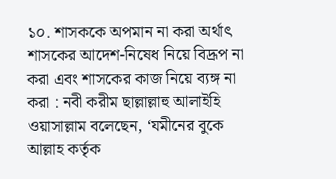১০. শাসককে অপমান না করা অর্থাৎ শাসকের আদেশ-নিষেধ নিয়ে বিদ্রূপ না করা এবং শাসকের কাজ নিয়ে ব্যঙ্গ না করা : নবী করীম ছাল্লাল্লাহু আলাইহি ওয়াসাল্লাম বলেছেন, ‘যমীনের বুকে আল্লাহ কর্তৃক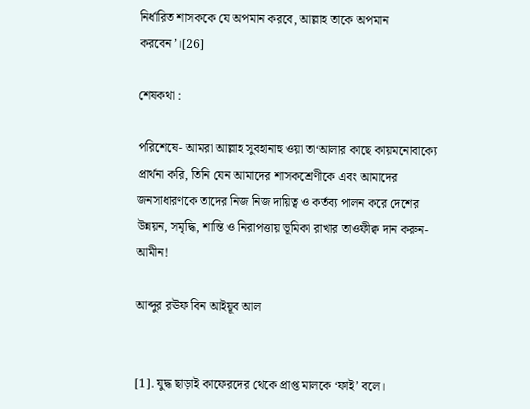নির্ধারিত শাসককে যে অপমান করবে, আল্লাহ তাকে অপমান করবেন’।[26]

শেষকথা :

পরিশেষে- আমরা আল্লাহ সুবহানাহু ওয়া তা‘আলার কাছে কায়মনোবাক্যে প্রার্থনা করি, তিনি যেন আমাদের শাসকশ্রেণীকে এবং আমাদের জনসাধারণকে তাদের নিজ নিজ দায়িত্ব ও কর্তব্য পালন করে দেশের উন্নয়ন, সমৃদ্ধি, শান্তি ও নিরাপত্তায় ভূমিকা রাখার তাওফীক্ব দান করুন- আমীন!

আব্দুর রঊফ বিন আইয়ূব আল


[1]. যুদ্ধ ছাড়াই কাফেরদের থেকে প্রাপ্ত মালকে ‘ফাই’ বলে।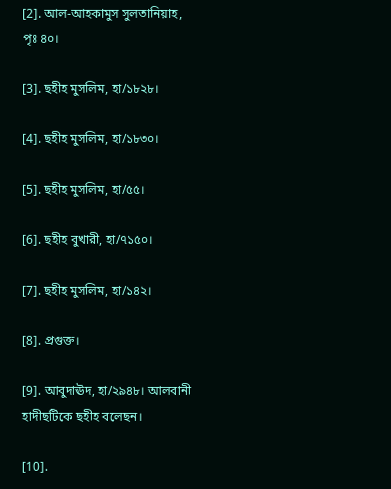[2]. আল-আহকামুস সুলতানিয়াহ, পৃঃ ৪০।

[3]. ছহীহ মুসলিম, হা/১৮২৮।

[4]. ছহীহ মুসলিম, হা/১৮৩০।

[5]. ছহীহ মুসলিম, হা/৫৫।

[6]. ছহীহ বুখারী, হা/৭১৫০।

[7]. ছহীহ মুসলিম, হা/১৪২।

[8]. প্রগুক্ত।

[9]. আবুদাঊদ, হা/২৯৪৮। আলবানী হাদীছটিকে ছহীহ বলেছন।

[10].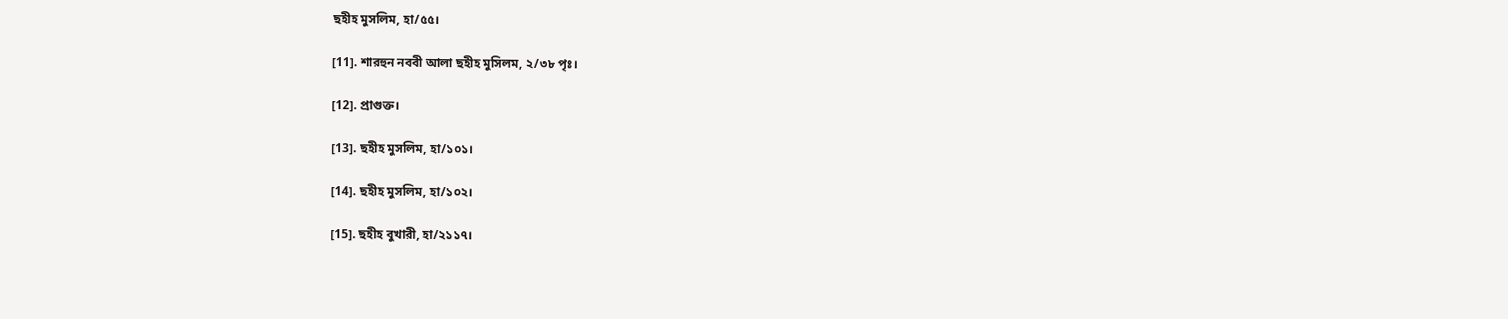ছহীহ মুসলিম, হা/৫৫।

[11]. শারহুন নববী আলা ছহীহ মুসিলম, ২/৩৮ পৃঃ।

[12]. প্রাগুক্ত।

[13]. ছহীহ মুসলিম, হা/১০১।

[14]. ছহীহ মুসলিম, হা/১০২।

[15]. ছহীহ বুখারী, হা/২১১৭।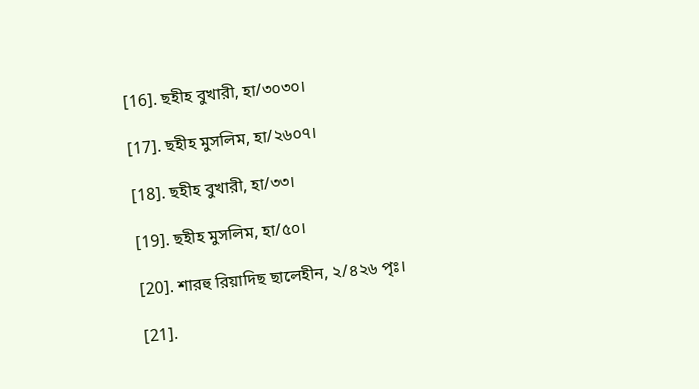[16]. ছহীহ বুখারী, হা/৩০৩০।

[17]. ছহীহ মুসলিম, হা/২৬০৭।

[18]. ছহীহ বুখারী, হা/৩৩।

[19]. ছহীহ মুসলিম, হা/৫০।

[20]. শারহু রিয়াদিছ ছালেহীন, ২/৪২৬ পৃঃ।

[21].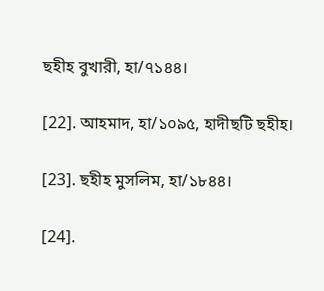ছহীহ বুখারী, হা/৭১৪৪।

[22]. আহমাদ, হা/১০৯৫, হাদীছটি ছহীহ।

[23]. ছহীহ মুসলিম, হা/১৮৪৪।

[24].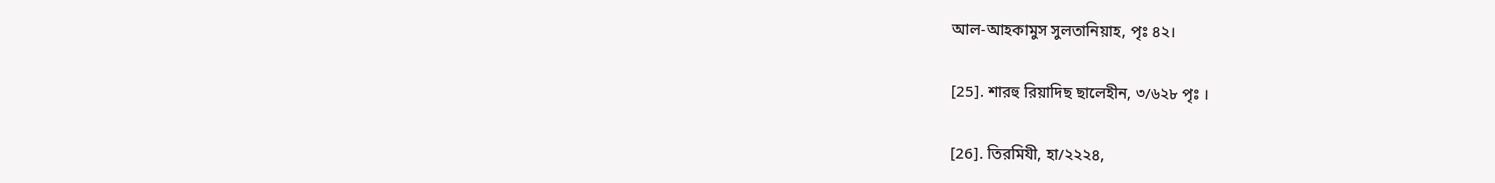আল-আহকামুস সুলতানিয়াহ, পৃঃ ৪২।

[25]. শারহু রিয়াদিছ ছালেহীন, ৩/৬২৮ পৃঃ ।

[26]. তিরমিযী, হা/২২২৪,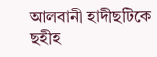আলবানী হাদীছটিকে ছহীহ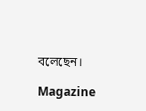বলেছেন।

Magazine